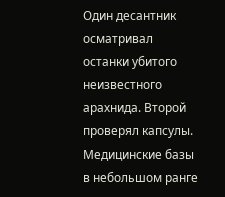Один десантник осматривал останки убитого неизвестного арахнида. Второй проверял капсулы. Медицинские базы в небольшом ранге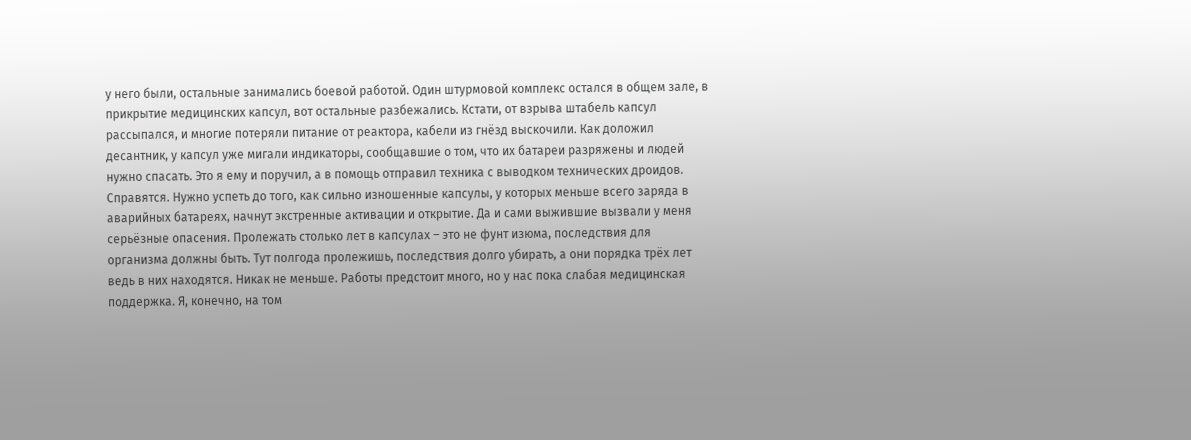у него были, остальные занимались боевой работой. Один штурмовой комплекс остался в общем зале, в прикрытие медицинских капсул, вот остальные разбежались. Кстати, от взрыва штабель капсул рассыпался, и многие потеряли питание от реактора, кабели из гнёзд выскочили. Как доложил десантник, у капсул уже мигали индикаторы, сообщавшие о том, что их батареи разряжены и людей нужно спасать. Это я ему и поручил, а в помощь отправил техника с выводком технических дроидов. Справятся. Нужно успеть до того, как сильно изношенные капсулы, у которых меньше всего заряда в аварийных батареях, начнут экстренные активации и открытие. Да и сами выжившие вызвали у меня серьёзные опасения. Пролежать столько лет в капсулах – это не фунт изюма, последствия для организма должны быть. Тут полгода пролежишь, последствия долго убирать, а они порядка трёх лет ведь в них находятся. Никак не меньше. Работы предстоит много, но у нас пока слабая медицинская поддержка. Я, конечно, на том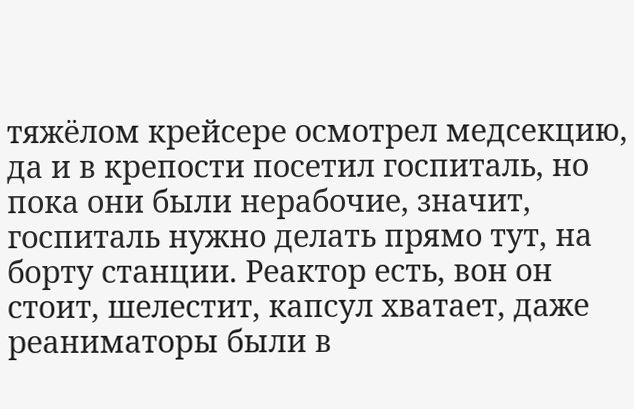тяжёлом крейсере осмотрел медсекцию, да и в крепости посетил госпиталь, но пока они были нерабочие, значит, госпиталь нужно делать прямо тут, на борту станции. Реактор есть, вон он стоит, шелестит, капсул хватает, даже реаниматоры были в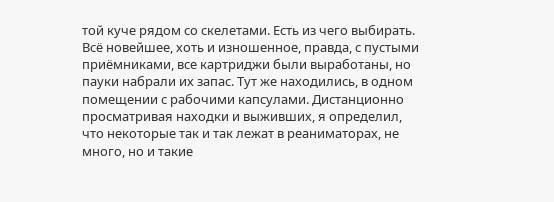той куче рядом со скелетами. Есть из чего выбирать. Всё новейшее, хоть и изношенное, правда, с пустыми приёмниками, все картриджи были выработаны, но пауки набрали их запас. Тут же находились, в одном помещении с рабочими капсулами. Дистанционно просматривая находки и выживших, я определил, что некоторые так и так лежат в реаниматорах, не много, но и такие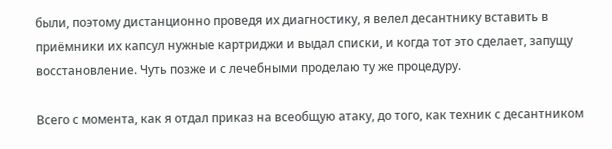были, поэтому дистанционно проведя их диагностику, я велел десантнику вставить в приёмники их капсул нужные картриджи и выдал списки, и когда тот это сделает, запущу восстановление. Чуть позже и с лечебными проделаю ту же процедуру.

Всего с момента, как я отдал приказ на всеобщую атаку, до того, как техник с десантником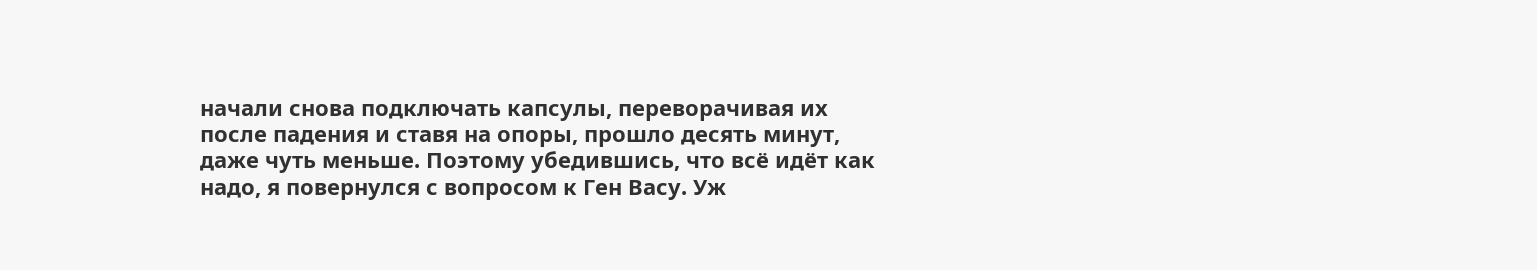начали снова подключать капсулы, переворачивая их после падения и ставя на опоры, прошло десять минут, даже чуть меньше. Поэтому убедившись, что всё идёт как надо, я повернулся с вопросом к Ген Васу. Уж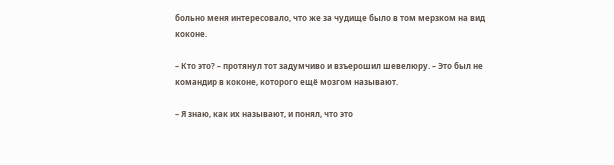больно меня интересовало, что же за чудище было в том мерзком на вид коконе.

– Кто это? – протянул тот задумчиво и взъерошил шевелюру. – Это был не командир в коконе, которого ещё мозгом называют.

– Я знаю, как их называют, и понял, что это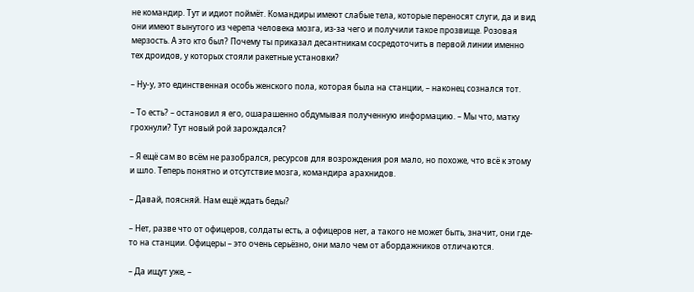не командир. Тут и идиот поймёт. Командиры имеют слабые тела, которые переносят слуги, да и вид они имеют вынутого из черепа человека мозга, из-за чего и получили такое прозвище. Розовая мерзость. А это кто был? Почему ты приказал десантникам сосредоточить в первой линии именно тех дроидов, у которых стояли ракетные установки?

– Ну-у, это единственная особь женского пола, которая была на станции, – наконец сознался тот.

– То есть? – остановил я его, ошарашенно обдумывая полученную информацию. – Мы что, матку грохнули? Тут новый рой зарождался?

– Я ещё сам во всём не разобрался, ресурсов для возрождения роя мало, но похоже, что всё к этому и шло. Теперь понятно и отсутствие мозга, командира арахнидов.

– Давай, поясняй. Нам ещё ждать беды?

– Нет, разве что от офицеров, солдаты есть, а офицеров нет, а такого не может быть, значит, они где-то на станции. Офицеры – это очень серьёзно, они мало чем от абордажников отличаются.

– Да ищут уже, –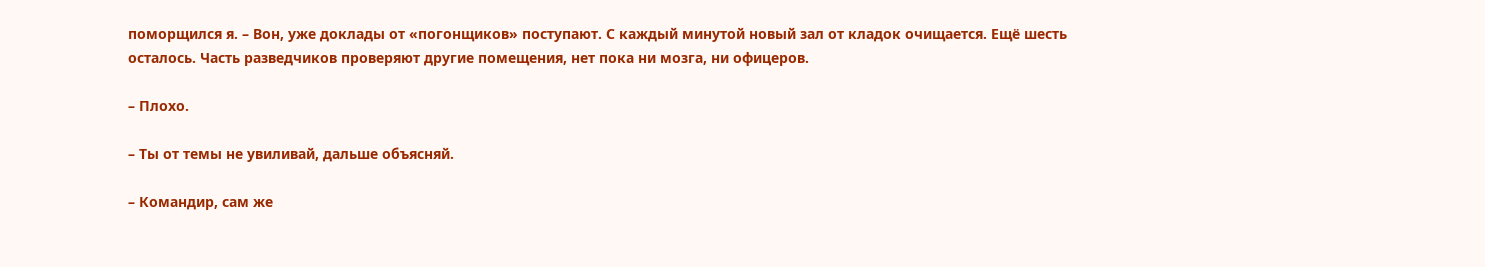поморщился я. – Вон, уже доклады от «погонщиков» поступают. С каждый минутой новый зал от кладок очищается. Ещё шесть осталось. Часть разведчиков проверяют другие помещения, нет пока ни мозга, ни офицеров.

– Плохо.

– Ты от темы не увиливай, дальше объясняй.

– Командир, сам же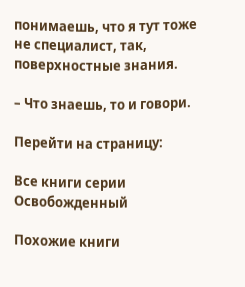понимаешь, что я тут тоже не специалист, так, поверхностные знания.

– Что знаешь, то и говори.

Перейти на страницу:

Все книги серии Освобожденный

Похожие книги